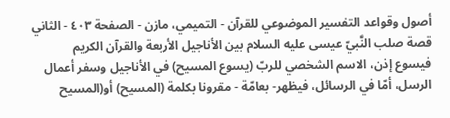أصول وقواعد التفسير الموضوعي للقرآن - التميمي، مازن - الصفحة ٤٠٣ - الثاني قصة صلب النَّبيّ عيسى عليه السلام بين الأناجيل الأربعة والقرآن الكريم
فيسوع إذن، الاسم الشخصي للربّ (يسوع المسيح) في الأناجيل وسفر أعمال الرسل، أمّا في الرسائل، فيظهر- بعامّة - مقرونا بكلمة (المسيح) أو(المسيح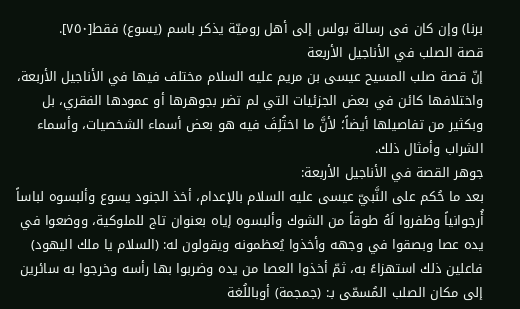برنا) وإن كان فى رسالة بولس إلى أهل روميّة يذكر باسم (يسوع) فقط[٧٥٠].
قصة الصلب في الأناجيل الأربعة
إنّ قصة صلب المسيح عيسى بن مريم عليه السلام مختلف فيها في الأناجيل الأربعة، واختلافها كائن في بعض الجزئيات التي لم تضر بجوهرها أو عمودها الفقري، بل وبكثير من تفاصيلها أيضاً؛ لأنَّ ما اختُلِفَ فيه هو بعض أسماء الشخصيات، وأسماء الشراب وأمثال ذلك.
جوهر القصة في الأناجيل الأربعة:
بعد ما حُكم على النَّبيّ عيسى عليه السلام بالإعدام، أخذ الجنود يسوع وألبسوه لباساً أُرجوانياً وظفروا لَهُ طوقاً من الشوك وألبسوه إياه بعنوان تاج للملوكية، ووضعوا في يده عصا وبصقوا في وجهه وأخذوا يُعظمونه ويقولون له: (السلام يا ملك اليهود) فاعلين ذلك استهزاءً به، ثمّ أخذوا العصا من يده وضربوا بها رأسه وخرجوا به سائرين إلى مكان الصلب المُسمّى بـ: (جمجمة) أوباللُغة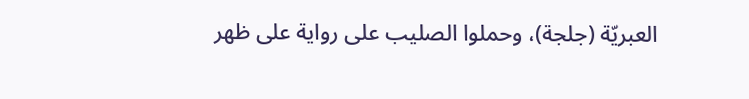العبريّة (جلجة)، وحملوا الصليب على رواية على ظهر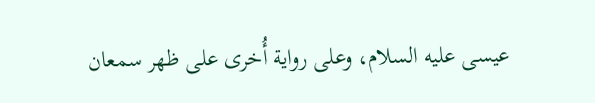عيسى عليه السلام، وعلى رواية أُخرى على ظهر سمعان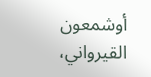أوشمعون القيرواني،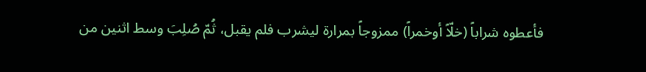فأعطوه شراباً (خلّاً أوخمراً) ممزوجاً بمرارة ليشرب فلم يقبل، ثُمّ صُلِبَ وسط اثنين من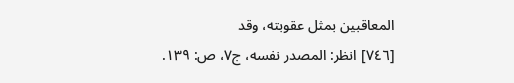المعاقبين بمثل عقوبته، وقد
[٧٤٦] انظر: المصدر نفسه، ج٧، ص: ١٣٩.